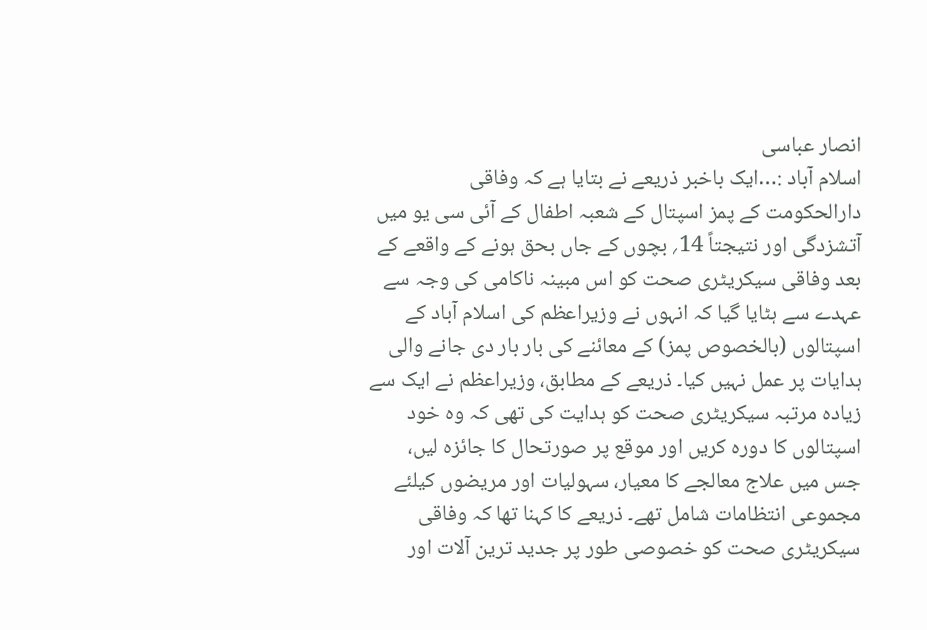انصار عباسی
اسلام آباد :…ایک باخبر ذریعے نے بتایا ہے کہ وفاقی دارالحکومت کے پمز اسپتال کے شعبہ اطفال کے آئی سی یو میں آتشزدگی اور نتیجتاً 14؍ بچوں کے جاں بحق ہونے کے واقعے کے بعد وفاقی سیکریٹری صحت کو اس مبینہ ناکامی کی وجہ سے عہدے سے ہٹایا گیا کہ انہوں نے وزیراعظم کی اسلام آباد کے اسپتالوں (بالخصوص پمز) کے معائنے کی بار بار دی جانے والی ہدایات پر عمل نہیں کیا۔ ذریعے کے مطابق، وزیراعظم نے ایک سے زیادہ مرتبہ سیکریٹری صحت کو ہدایت کی تھی کہ وہ خود اسپتالوں کا دورہ کریں اور موقع پر صورتحال کا جائزہ لیں، جس میں علاج معالجے کا معیار، سہولیات اور مریضوں کیلئے مجموعی انتظامات شامل تھے۔ ذریعے کا کہنا تھا کہ وفاقی سیکریٹری صحت کو خصوصی طور پر جدید ترین آلات اور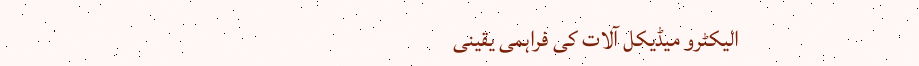الیکٹرو میڈیکل آلات کی فراہمی یقینی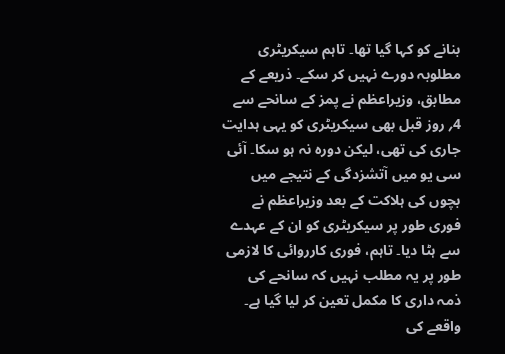بنانے کو کہا گیا تھا۔ تاہم سیکریٹری مطلوبہ دورے نہیں کر سکے۔ ذریعے کے مطابق، وزیراعظم نے پمز کے سانحے سے 4؍ روز قبل بھی سیکریٹری کو یہی ہدایت جاری کی تھی، لیکن دورہ نہ ہو سکا۔ آئی سی یو میں آتشزدگی کے نتیجے میں بچوں کی ہلاکت کے بعد وزیراعظم نے فوری طور پر سیکریٹری کو ان کے عہدے سے ہٹا دیا۔ تاہم، فوری کارروائی کا لازمی طور پر یہ مطلب نہیں کہ سانحے کی ذمہ داری کا مکمل تعین کر لیا گیا ہے۔ واقعے کی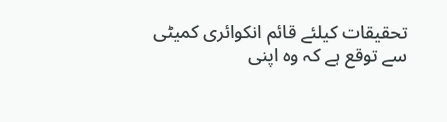تحقیقات کیلئے قائم انکوائری کمیٹی سے توقع ہے کہ وہ اپنی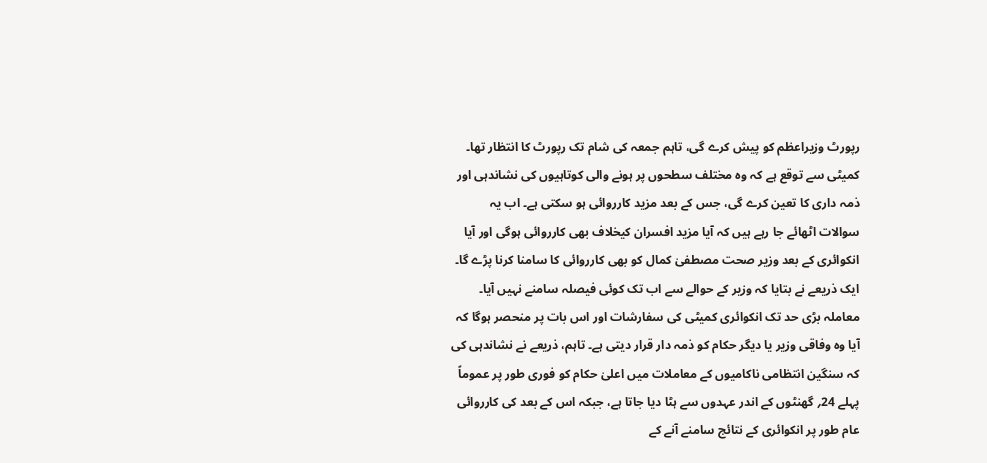رپورٹ وزیراعظم کو پیش کرے گی، تاہم جمعہ کی شام تک رپورٹ کا انتظار تھا۔ کمیٹی سے توقع ہے کہ وہ مختلف سطحوں پر ہونے والی کوتاہیوں کی نشاندہی اور ذمہ داری کا تعین کرے گی، جس کے بعد مزید کارروائی ہو سکتی ہے۔ اب یہ سوالات اٹھائے جا رہے ہیں کہ آیا مزید افسران کیخلاف بھی کارروائی ہوگی اور آیا انکوائری کے بعد وزیر صحت مصطفیٰ کمال کو بھی کارروائی کا سامنا کرنا پڑے گا۔ ایک ذریعے نے بتایا کہ وزیر کے حوالے سے اب تک کوئی فیصلہ سامنے نہیں آیا۔ معاملہ بڑی حد تک انکوائری کمیٹی کی سفارشات اور اس بات پر منحصر ہوگا کہ آیا وہ وفاقی وزیر یا دیگر حکام کو ذمہ دار قرار دیتی ہے۔ تاہم، ذریعے نے نشاندہی کی کہ سنگین انتظامی ناکامیوں کے معاملات میں اعلیٰ حکام کو فوری طور پر عموماً پہلے 24؍ گھنٹوں کے اندر عہدوں سے ہٹا دیا جاتا ہے، جبکہ اس کے بعد کی کارروائی عام طور پر انکوائری کے نتائج سامنے آنے کے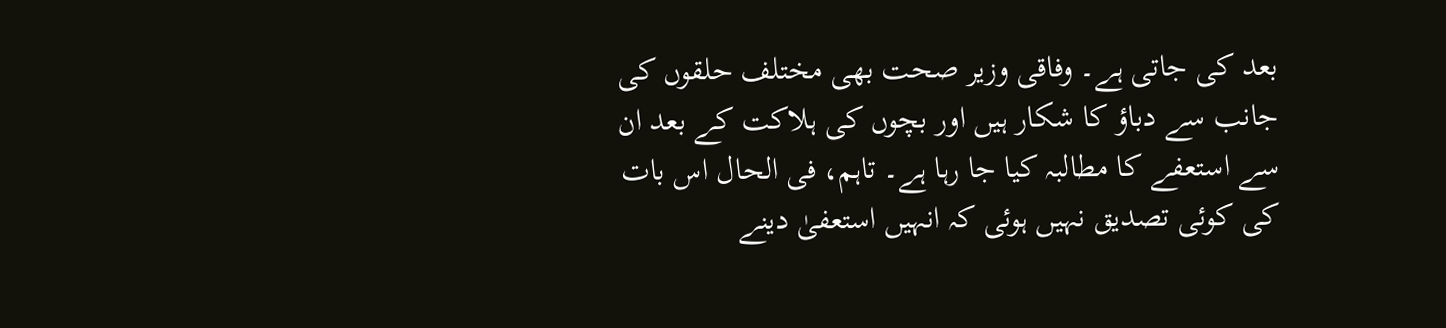بعد کی جاتی ہے۔ وفاقی وزیر صحت بھی مختلف حلقوں کی جانب سے دباؤ کا شکار ہیں اور بچوں کی ہلاکت کے بعد ان سے استعفے کا مطالبہ کیا جا رہا ہے۔ تاہم، فی الحال اس بات کی کوئی تصدیق نہیں ہوئی کہ انہیں استعفیٰ دینے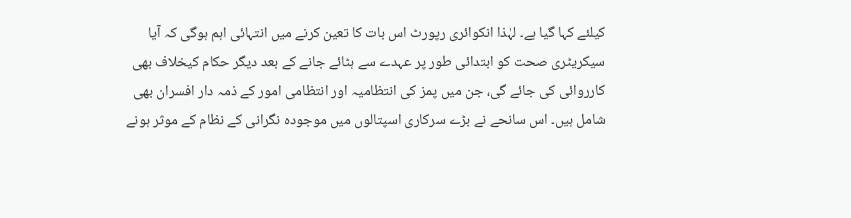کیلئے کہا گیا ہے۔ لہٰذا انکوائری رپورٹ اس بات کا تعین کرنے میں انتہائی اہم ہوگی کہ آیا سیکریٹری صحت کو ابتدائی طور پر عہدے سے ہٹائے جانے کے بعد دیگر حکام کیخلاف بھی کارروائی کی جائے گی، جن میں پمز کی انتظامیہ اور انتظامی امور کے ذمہ دار افسران بھی شامل ہیں۔ اس سانحے نے بڑے سرکاری اسپتالوں میں موجودہ نگرانی کے نظام کے موثر ہونے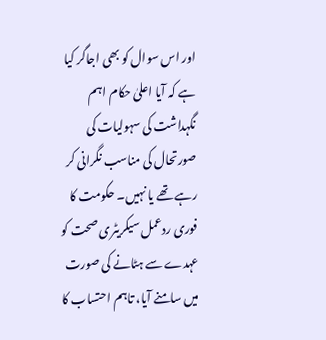اور اس سوال کو بھی اجاگر کیا ہے کہ آیا اعلیٰ حکام اہم نگہداشت کی سہولیات کی صورتحال کی مناسب نگرانی کر رہے تھے یا نہیں۔ حکومت کا فوری ردعمل سیکریٹری صحت کو عہدے سے ہٹانے کی صورت میں سامنے آیا، تاہم احتساب کا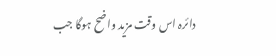دائرہ اس وقت مزید واضح ہوگا جب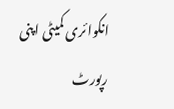انکوائری کمیٹی اپنی رپورٹ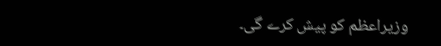وزیراعظم کو پیش کرے گی۔